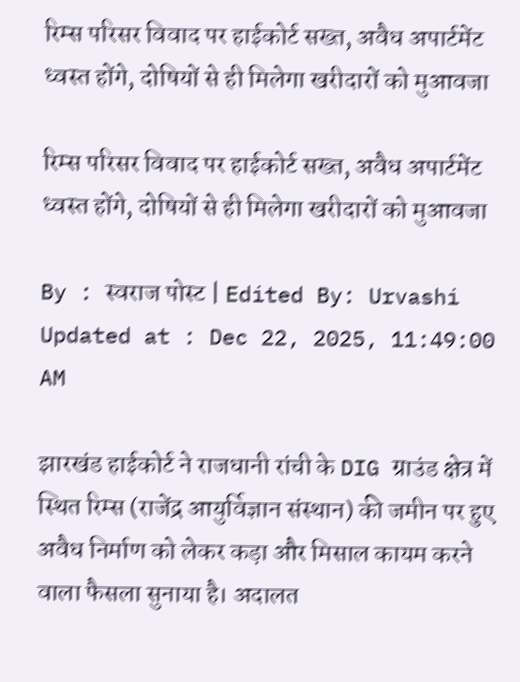रिम्स परिसर विवाद पर हाईकोर्ट सख्त, अवैध अपार्टमेंट ध्वस्त होंगे, दोषियों से ही मिलेगा खरीदारों को मुआवजा

रिम्स परिसर विवाद पर हाईकोर्ट सख्त, अवैध अपार्टमेंट ध्वस्त होंगे, दोषियों से ही मिलेगा खरीदारों को मुआवजा

By : स्वराज पोस्ट | Edited By: Urvashi
Updated at : Dec 22, 2025, 11:49:00 AM

झारखंड हाईकोर्ट ने राजधानी रांची के DIG ग्राउंड क्षेत्र में स्थित रिम्स (राजेंद्र आयुर्विज्ञान संस्थान) की जमीन पर हुए अवैध निर्माण को लेकर कड़ा और मिसाल कायम करने वाला फैसला सुनाया है। अदालत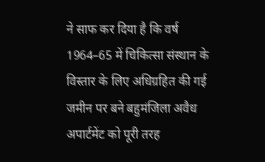ने साफ कर दिया है कि वर्ष 1964–65 में चिकित्सा संस्थान के विस्तार के लिए अधिग्रहित की गई जमीन पर बने बहुमंजिला अवैध अपार्टमेंट को पूरी तरह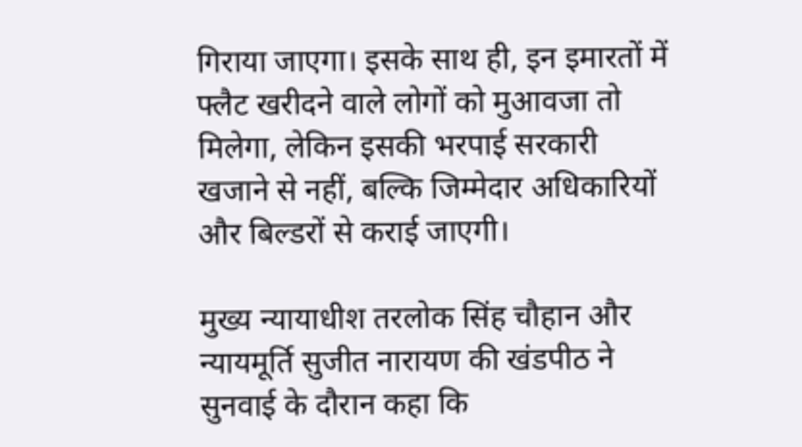गिराया जाएगा। इसके साथ ही, इन इमारतों में फ्लैट खरीदने वाले लोगों को मुआवजा तो मिलेगा, लेकिन इसकी भरपाई सरकारी खजाने से नहीं, बल्कि जिम्मेदार अधिकारियों और बिल्डरों से कराई जाएगी।

मुख्य न्यायाधीश तरलोक सिंह चौहान और न्यायमूर्ति सुजीत नारायण की खंडपीठ ने सुनवाई के दौरान कहा कि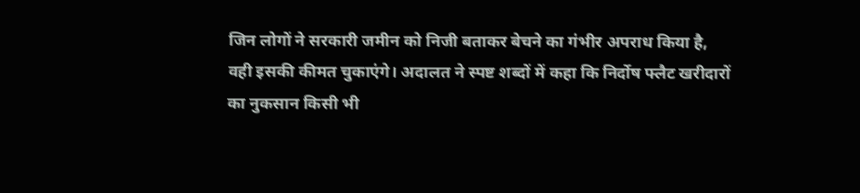जिन लोगों ने सरकारी जमीन को निजी बताकर बेचने का गंभीर अपराध किया है, वही इसकी कीमत चुकाएंगे। अदालत ने स्पष्ट शब्दों में कहा कि निर्दोष फ्लैट खरीदारों का नुकसान किसी भी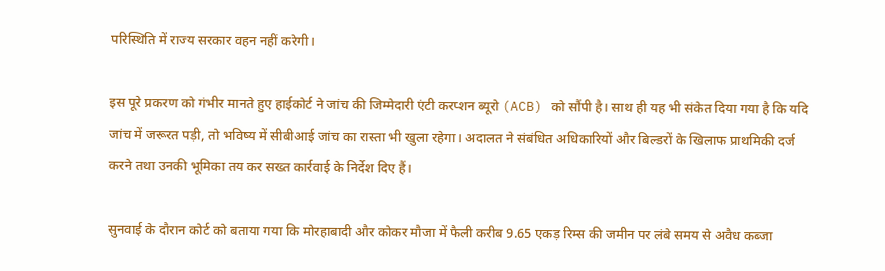परिस्थिति में राज्य सरकार वहन नहीं करेगी।

इस पूरे प्रकरण को गंभीर मानते हुए हाईकोर्ट ने जांच की जिम्मेदारी एंटी करप्शन ब्यूरो (ACB) को सौंपी है। साथ ही यह भी संकेत दिया गया है कि यदि जांच में जरूरत पड़ी, तो भविष्य में सीबीआई जांच का रास्ता भी खुला रहेगा। अदालत ने संबंधित अधिकारियों और बिल्डरों के खिलाफ प्राथमिकी दर्ज करने तथा उनकी भूमिका तय कर सख्त कार्रवाई के निर्देश दिए हैं।

सुनवाई के दौरान कोर्ट को बताया गया कि मोरहाबादी और कोकर मौजा में फैली करीब 9.65 एकड़ रिम्स की जमीन पर लंबे समय से अवैध कब्जा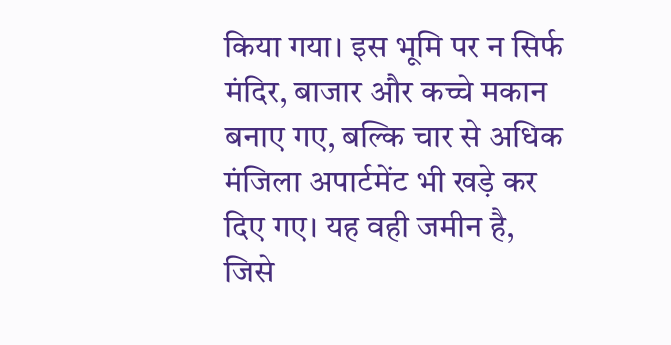किया गया। इस भूमि पर न सिर्फ मंदिर, बाजार और कच्चे मकान बनाए गए, बल्कि चार से अधिक मंजिला अपार्टमेंट भी खड़े कर दिए गए। यह वही जमीन है, जिसे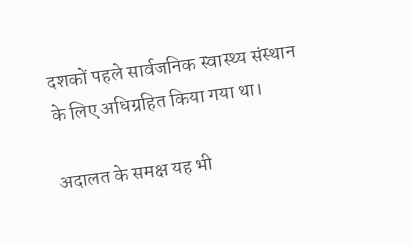दशकों पहले सार्वजनिक स्वास्थ्य संस्थान के लिए अधिग्रहित किया गया था।

अदालत के समक्ष यह भी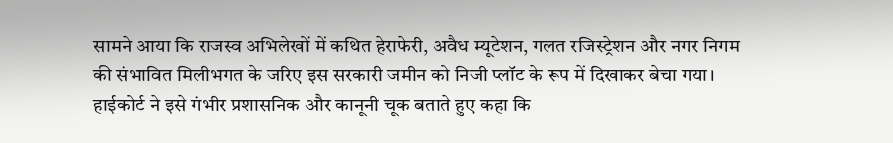सामने आया कि राजस्व अभिलेखों में कथित हेराफेरी, अवैध म्यूटेशन, गलत रजिस्ट्रेशन और नगर निगम की संभावित मिलीभगत के जरिए इस सरकारी जमीन को निजी प्लॉट के रूप में दिखाकर बेचा गया। हाईकोर्ट ने इसे गंभीर प्रशासनिक और कानूनी चूक बताते हुए कहा कि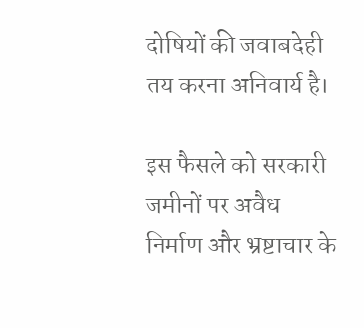दोषियों की जवाबदेही तय करना अनिवार्य है।

इस फैसले को सरकारी जमीनों पर अवैध निर्माण और भ्रष्टाचार के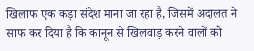खिलाफ एक कड़ा संदेश माना जा रहा है, जिसमें अदालत ने साफ कर दिया है कि कानून से खिलवाड़ करने वालों को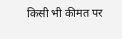किसी भी कीमत पर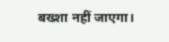बख्शा नहीं जाएगा।